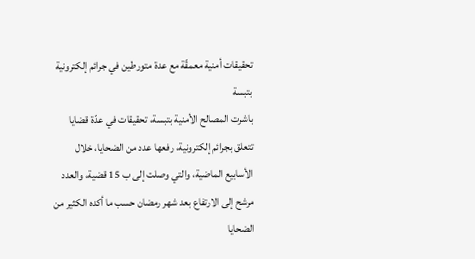تحقيقات أمنية معمقّة مع عدة متورطين في جرائم إلكترونية بتبسة
باشرت المصالح الأمنية بتبسة، تحقيقات في عدّة قضايا تتعلق بجرائم إلكترونية، رفعها عدد من الضحايا، خلال الأسابيع الماضية، والتي وصلت إلى ب 15 قضية، والعدد مرشح إلى الارتفاع بعد شهر رمضان حسب ما أكده الكثير من الضحايا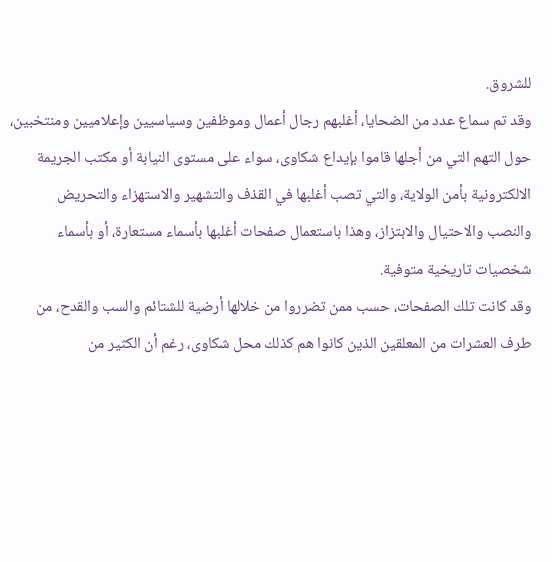للشروق.
وقد تم سماع عدد من الضحايا، أغلبهم رجال أعمال وموظفين وسياسيين وإعلاميين ومنتخبين، حول التهم التي من أجلها قاموا بإيداع شكاوى، سواء على مستوى النيابة أو مكتب الجريمة الالكترونية بأمن الولاية، والتي تصب أغلبها في القذف والتشهير والاستهزاء والتحريض والنصب والاحتيال والابتزاز، وهذا باستعمال صفحات أغلبها بأسماء مستعارة، أو بأسماء شخصيات تاريخية متوفية.
وقد كانت تلك الصفحات، حسب ممن تضرروا من خلالها أرضية للشتائم والسب والقدح، من طرف العشرات من المعلقين الذين كانوا هم كذلك محل شكاوى، رغم أن الكثير من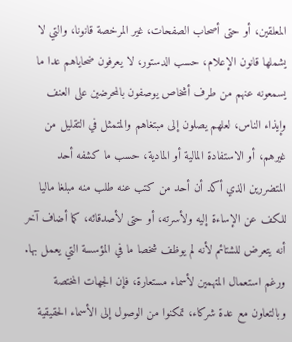المعلقين، أو حتى أصحاب الصفحات، غير المرخصة قانونا، والتي لا يشملها قانون الإعلام، حسب الدستور، لا يعرفون ضحاياهم عدا ما يسمعونه عنهم من طرف أشخاص يوصفون بالمحرضين على العنف وإيذاء الناس، لعلهم يصلون إلى مبتغاهم والمتمثل في التقليل من غيرهم، أو الاستفادة المالية أو المادية، حسب ما كشفه أحد المتضررين الذي أكد أن أحد من كتب عنه طلب منه مبلغا ماليا للكف عن الإساءة إليه ولأسرته، أو حتى لأصدقائه، كما أضاف آخر أنه يتعرض للشتائم لأنه لم يوظف شخصا ما في المؤسسة التي يعمل بها.
ورغم استعمال المتهمين لأسماء مستعارة، فإن الجهات المختصة وبالتعاون مع عدة شركاء، تمكنوا من الوصول إلى الأسماء الحقيقية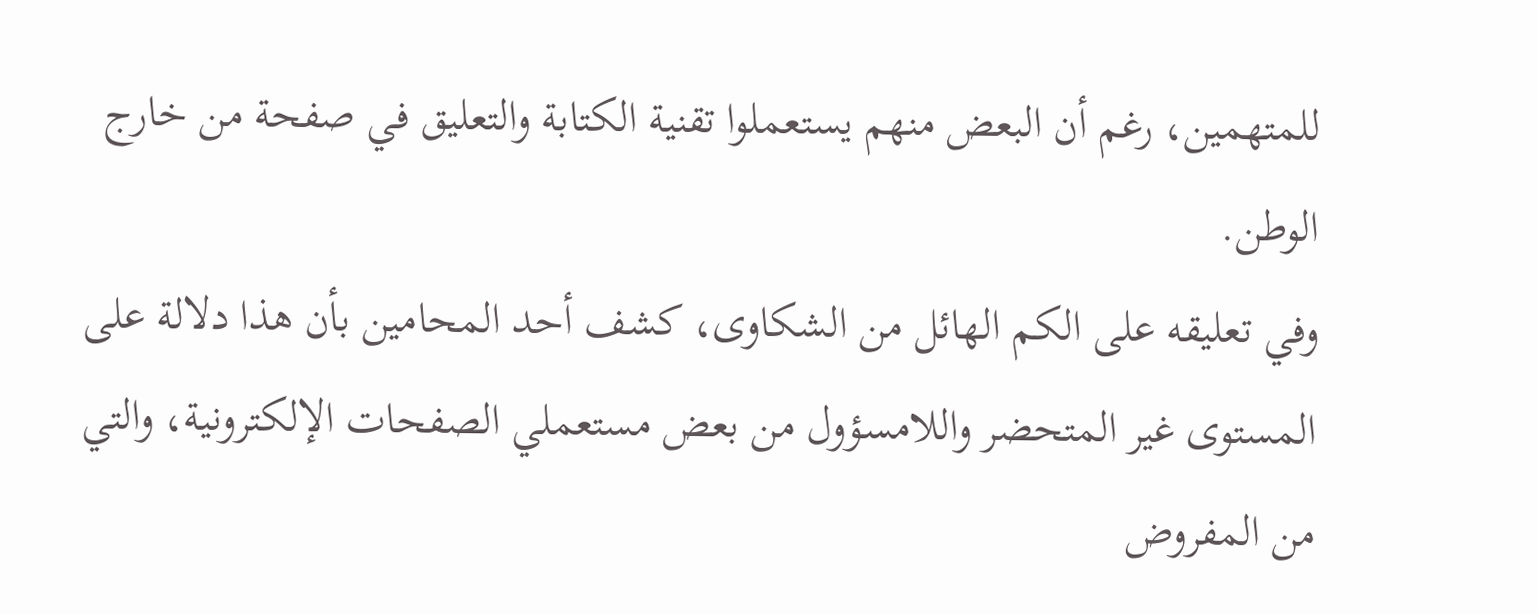للمتهمين، رغم أن البعض منهم يستعملوا تقنية الكتابة والتعليق في صفحة من خارج الوطن.
وفي تعليقه على الكم الهائل من الشكاوى، كشف أحد المحامين بأن هذا دلالة على المستوى غير المتحضر واللامسؤول من بعض مستعملي الصفحات الإلكترونية، والتي من المفروض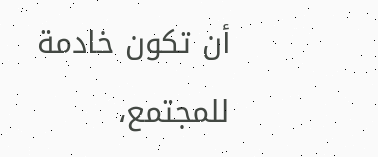أن تكون خادمة للمجتمع،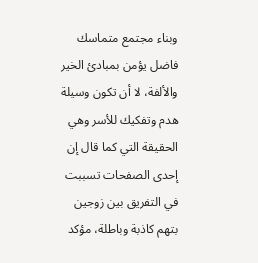وبناء مجتمع متماسك فاضل يؤمن بمبادئ الخير والألفة، لا أن تكون وسيلة هدم وتفكيك للأسر وهي الحقيقة التي كما قال إن إحدى الصفحات تسببت في التفريق بين زوجين بتهم كاذبة وباطلة، مؤكد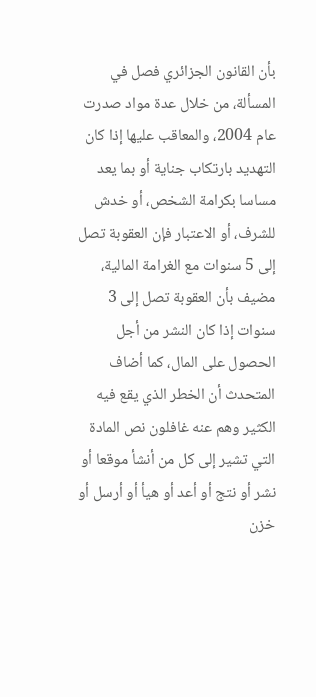بأن القانون الجزائري فصل في المسألة، من خلال عدة مواد صدرت عام 2004، والمعاقب عليها إذا كان التهديد بارتكاب جناية أو بما يعد مساسا بكرامة الشخص، أو خدش للشرف، أو الاعتبار فإن العقوبة تصل إلى 5 سنوات مع الغرامة المالية، مضيف بأن العقوبة تصل إلى 3 سنوات إذا كان النشر من أجل الحصول على المال، كما أضاف المتحدث أن الخطر الذي يقع فيه الكثير وهم عنه غافلون نص المادة التي تشير إلى كل من أنشأ موقعا أو نشر أو نتج أو أعد أو هيأ أو أرسل أو خزن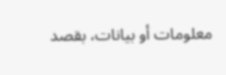معلومات أو بيانات، بقصد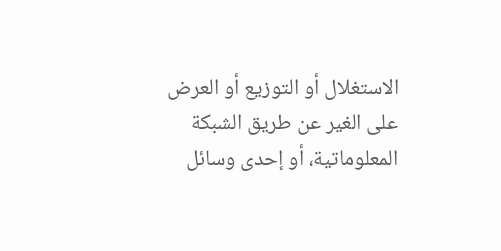الاستغلال أو التوزيع أو العرض على الغير عن طريق الشبكة المعلوماتية، أو إحدى وسائل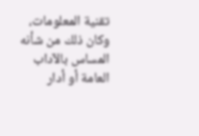تقنية المعلومات، وكان ذلك من شأنه المساس بالآداب العامة أو أدار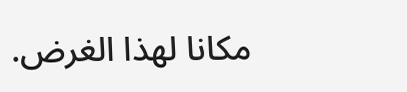مكانا لهذا الغرض.